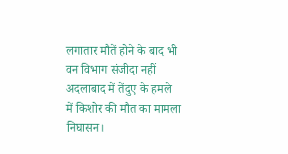लगातार मौतें होने के बाद भी वन विभाग संजीदा नहीं
अदलाबाद में तेंदुए के हमले में किशोर की मौत का मामला
निघासन।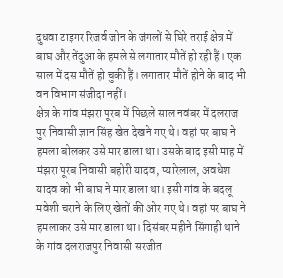दुधवा टाइगर रिजर्व जोन के जंगलों से घिरे तराई क्षेत्र में बाघ और तेंदुआ के हमले से लगातार मौतें हो रही हैं। एक साल में दस मौतें हो चुकी हैं। लगातार मौतें होने के बाद भी वन विभाग संजीदा नहीं।
क्षेत्र के गांव मंझरा पूरब में पिछले साल नवंबर में दलराज पुर निवासी ज्ञान सिंह खेत देखने गए थे। वहां पर बाघ ने हमला बोलकर उसे मार डाला था। उसके बाद इसी माह में मंझरा पूरब निवासी बहोरी यादव, प्यारेलाल, अवधेश यादव को भी बाघ ने मार डाला था। इसी गांव के बदलू मवेशी चराने के लिए खेतों की ओर गए थे। वहां पर बाघ ने हमलाकर उसे मार डाला था। दिसंबर महीने सिंगाही थाने के गांव दलराजपुर निवासी सरजीत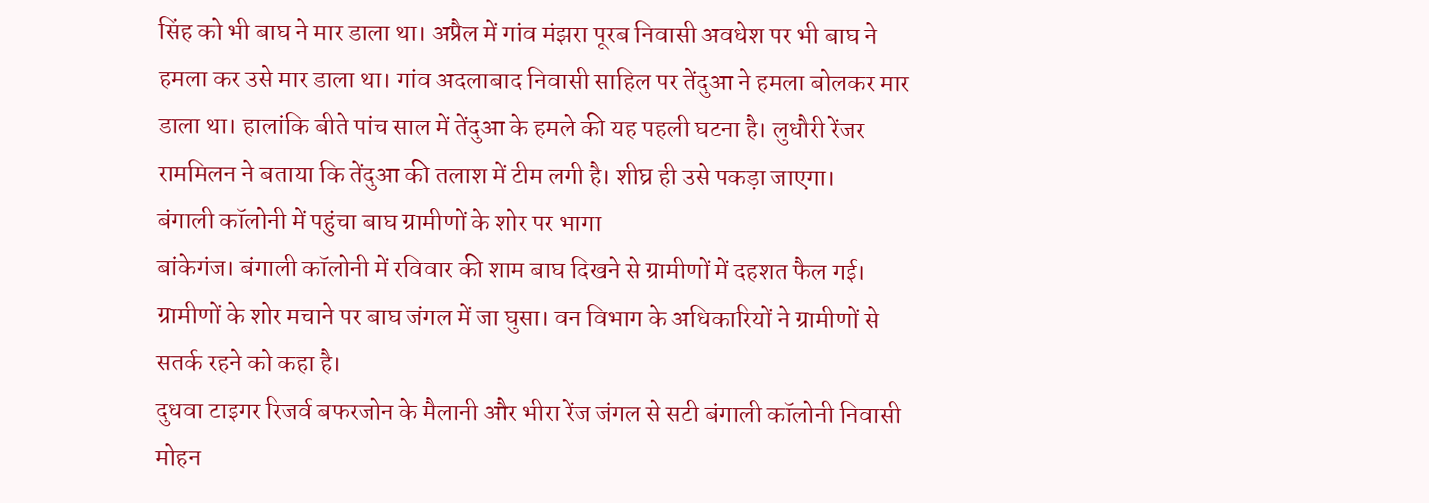सिंह को भी बाघ ने मार डाला था। अप्रैल में गांव मंझरा पूरब निवासी अवधेश पर भी बाघ ने हमला कर उसे मार डाला था। गांव अदलाबाद निवासी साहिल पर तेंदुआ ने हमला बोलकर मार डाला था। हालांकि बीते पांच साल में तेंदुआ के हमले की यह पहली घटना है। लुधौरी रेंजर राममिलन ने बताया कि तेंदुआ की तलाश में टीम लगी है। शीघ्र ही उसे पकड़ा जाएगा।
बंगाली कॉलोनी में पहुंचा बाघ ग्रामीणों के शोर पर भागा
बांकेगंज। बंगाली कॉलोनी में रविवार की शाम बाघ दिखने से ग्रामीणों में दहशत फैल गई। ग्रामीणों के शोर मचाने पर बाघ जंगल में जा घुसा। वन विभाग के अधिकारियों ने ग्रामीणों से सतर्क रहने को कहा है।
दुधवा टाइगर रिजर्व बफरजोन के मैलानी और भीरा रेंज जंगल से सटी बंगाली कॉलोनी निवासी मोहन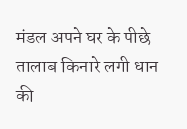मंडल अपने घर के पीछे तालाब किनारे लगी धान की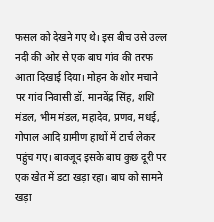फसल को देखने गए थे। इस बीच उसे उल्ल नदी की ओर से एक बाघ गांव की तरफ आता दिखाई दिया। मोहन के शोर मचाने पर गांव निवासी डॉ. मानवेंद्र सिंह, शशि मंडल, भीम मंडल, महादेव, प्रणव, मधई, गोपाल आदि ग्रामीण हाथों में टार्च लेकर पहुंच गए। बावजूद इसके बाघ कुछ दूरी पर एक खेत में डटा खड़ा रहा। बाघ को सामने खड़ा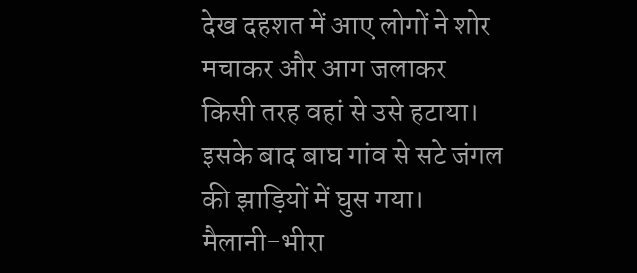देख दहशत में आए लोगों ने शोर मचाकर और आग जलाकर किसी तरह वहां से उसे हटाया। इसके बाद बाघ गांव से सटे जंगल की झाड़ियों में घुस गया।
मैलानी-भीरा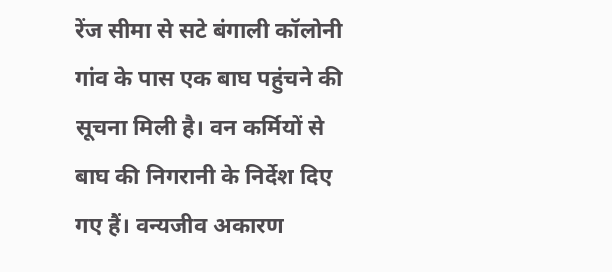रेंज सीमा से सटे बंगाली कॉलोनी गांव के पास एक बाघ पहुंचने की सूचना मिली है। वन कर्मियों से बाघ की निगरानी के निर्देश दिए गए हैं। वन्यजीव अकारण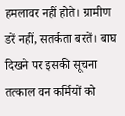हमलावर नहीं होते। ग्रामीण डरें नहीं, सतर्कता बरतें। बाघ दिखने पर इसकी सूचना तत्काल वन कर्मियों को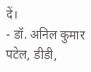दें।
- डॉ. अनिल कुमार पटेल, डीडी,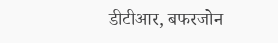डीटीआर, बफरजोन